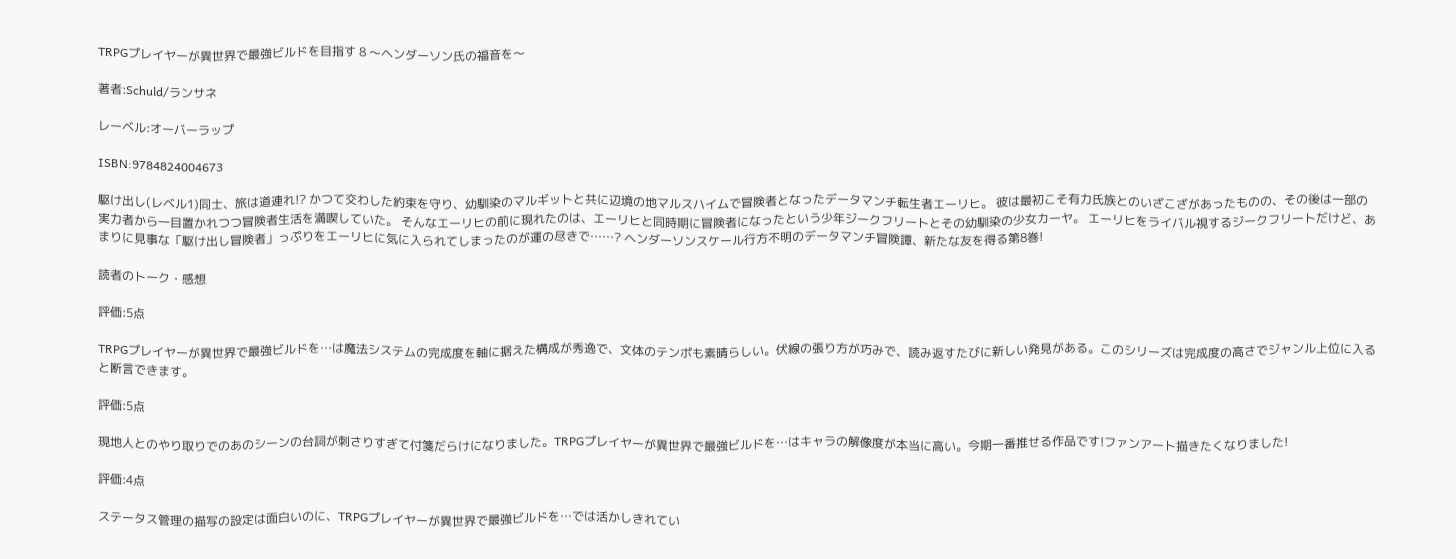TRPGプレイヤーが異世界で最強ビルドを目指す 8 〜ヘンダーソン氏の福音を〜

著者:Schuld/ランサネ

レーベル:オーバーラップ

ISBN:9784824004673

駆け出し(レベル1)同士、旅は道連れ!? かつて交わした約束を守り、幼馴染のマルギットと共に辺境の地マルスハイムで冒険者となったデータマンチ転生者エーリヒ。 彼は最初こそ有力氏族とのいざこざがあったものの、その後は一部の実力者から一目置かれつつ冒険者生活を満喫していた。 そんなエーリヒの前に現れたのは、エーリヒと同時期に冒険者になったという少年ジークフリートとその幼馴染の少女カーヤ。 エーリヒをライバル視するジークフリートだけど、あまりに見事な「駆け出し冒険者」っぷりをエーリヒに気に入られてしまったのが運の尽きで……? ヘンダーソンスケール行方不明のデータマンチ冒険譚、新たな友を得る第8巻!

読者のトーク・感想

評価:5点

TRPGプレイヤーが異世界で最強ビルドを…は魔法システムの完成度を軸に据えた構成が秀逸で、文体のテンポも素晴らしい。伏線の張り方が巧みで、読み返すたびに新しい発見がある。このシリーズは完成度の高さでジャンル上位に入ると断言できます。

評価:5点

現地人とのやり取りでのあのシーンの台詞が刺さりすぎて付箋だらけになりました。TRPGプレイヤーが異世界で最強ビルドを…はキャラの解像度が本当に高い。今期一番推せる作品です!ファンアート描きたくなりました!

評価:4点

ステータス管理の描写の設定は面白いのに、TRPGプレイヤーが異世界で最強ビルドを…では活かしきれてい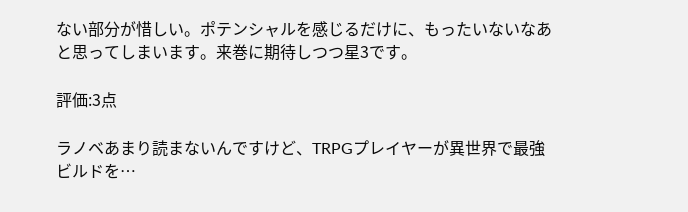ない部分が惜しい。ポテンシャルを感じるだけに、もったいないなあと思ってしまいます。来巻に期待しつつ星3です。

評価:3点

ラノベあまり読まないんですけど、TRPGプレイヤーが異世界で最強ビルドを…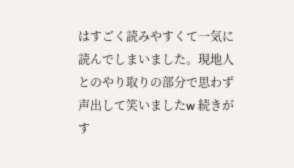はすごく読みやすくて一気に読んでしまいました。現地人とのやり取りの部分で思わず声出して笑いましたw 続きがす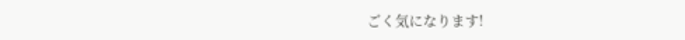ごく気になります!